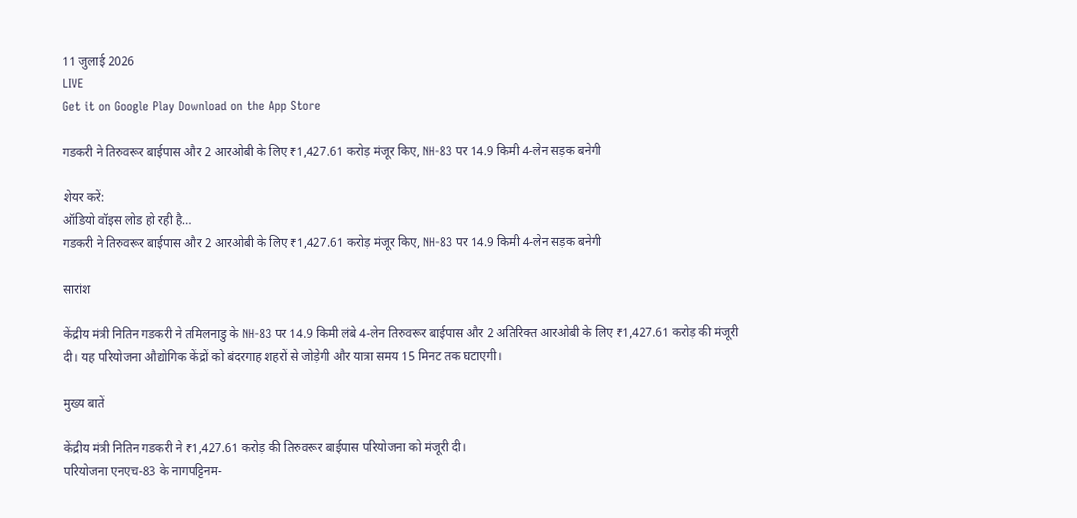11 जुलाई 2026
LIVE
Get it on Google Play Download on the App Store

गडकरी ने तिरुवरूर बाईपास और 2 आरओबी के लिए ₹1,427.61 करोड़ मंजूर किए, NH-83 पर 14.9 किमी 4-लेन सड़क बनेगी

शेयर करें:
ऑडियो वॉइस लोड हो रही है…
गडकरी ने तिरुवरूर बाईपास और 2 आरओबी के लिए ₹1,427.61 करोड़ मंजूर किए, NH-83 पर 14.9 किमी 4-लेन सड़क बनेगी

सारांश

केंद्रीय मंत्री नितिन गडकरी ने तमिलनाडु के NH-83 पर 14.9 किमी लंबे 4-लेन तिरुवरूर बाईपास और 2 अतिरिक्त आरओबी के लिए ₹1,427.61 करोड़ की मंजूरी दी। यह परियोजना औद्योगिक केंद्रों को बंदरगाह शहरों से जोड़ेगी और यात्रा समय 15 मिनट तक घटाएगी।

मुख्य बातें

केंद्रीय मंत्री नितिन गडकरी ने ₹1,427.61 करोड़ की तिरुवरूर बाईपास परियोजना को मंजूरी दी।
परियोजना एनएच-83 के नागपट्टिनम-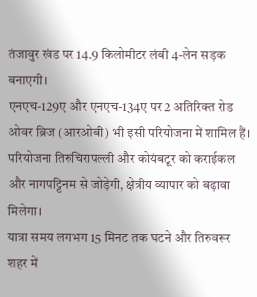तंजावुर खंड पर 14.9 किलोमीटर लंबी 4-लेन सड़क बनाएगी।
एनएच-129ए और एनएच-134ए पर 2 अतिरिक्त रोड ओवर ब्रिज (आरओबी) भी इसी परियोजना में शामिल हैं।
परियोजना तिरुचिरापल्ली और कोयंबटूर को कराईकल और नागपट्टिनम से जोड़ेगी, क्षेत्रीय व्यापार को बढ़ावा मिलेगा।
यात्रा समय लगभग 15 मिनट तक घटने और तिरुवरूर शहर में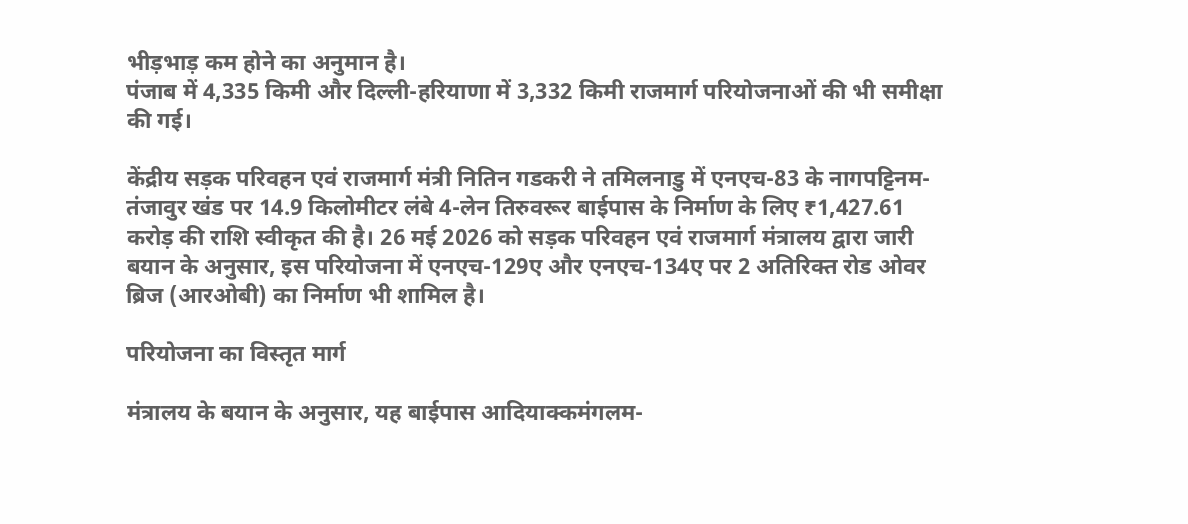भीड़भाड़ कम होने का अनुमान है।
पंजाब में 4,335 किमी और दिल्ली-हरियाणा में 3,332 किमी राजमार्ग परियोजनाओं की भी समीक्षा की गई।

केंद्रीय सड़क परिवहन एवं राजमार्ग मंत्री नितिन गडकरी ने तमिलनाडु में एनएच-83 के नागपट्टिनम-तंजावुर खंड पर 14.9 किलोमीटर लंबे 4-लेन तिरुवरूर बाईपास के निर्माण के लिए ₹1,427.61 करोड़ की राशि स्वीकृत की है। 26 मई 2026 को सड़क परिवहन एवं राजमार्ग मंत्रालय द्वारा जारी बयान के अनुसार, इस परियोजना में एनएच-129ए और एनएच-134ए पर 2 अतिरिक्त रोड ओवर ब्रिज (आरओबी) का निर्माण भी शामिल है।

परियोजना का विस्तृत मार्ग

मंत्रालय के बयान के अनुसार, यह बाईपास आदियाक्कमंगलम-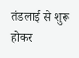तंडलाई से शुरू होकर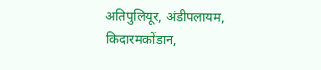अतिपुलियूर, अंडीपलायम, किदारमकोंडान,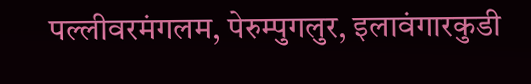पल्लीवरमंगलम, पेरुम्पुगलुर, इलावंगारकुडी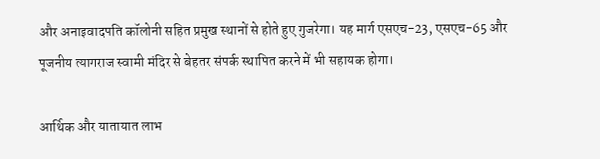और अनाइवादपति कॉलोनी सहित प्रमुख स्थानों से होते हुए गुजरेगा। यह मार्ग एसएच-23, एसएच-65 और पूजनीय त्यागराज स्वामी मंदिर से बेहतर संपर्क स्थापित करने में भी सहायक होगा।

आर्थिक और यातायात लाभ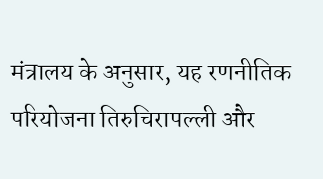मंत्रालय के अनुसार, यह रणनीतिक परियोजना तिरुचिरापल्ली और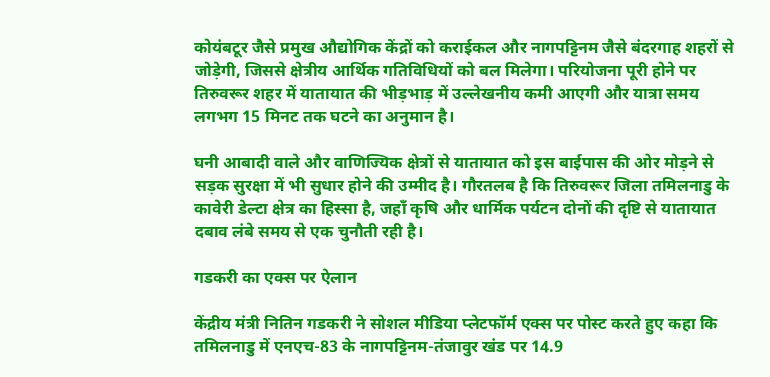कोयंबटूर जैसे प्रमुख औद्योगिक केंद्रों को कराईकल और नागपट्टिनम जैसे बंदरगाह शहरों से जोड़ेगी, जिससे क्षेत्रीय आर्थिक गतिविधियों को बल मिलेगा। परियोजना पूरी होने पर तिरुवरूर शहर में यातायात की भीड़भाड़ में उल्लेखनीय कमी आएगी और यात्रा समय लगभग 15 मिनट तक घटने का अनुमान है।

घनी आबादी वाले और वाणिज्यिक क्षेत्रों से यातायात को इस बाईपास की ओर मोड़ने से सड़क सुरक्षा में भी सुधार होने की उम्मीद है। गौरतलब है कि तिरुवरूर जिला तमिलनाडु के कावेरी डेल्टा क्षेत्र का हिस्सा है, जहाँ कृषि और धार्मिक पर्यटन दोनों की दृष्टि से यातायात दबाव लंबे समय से एक चुनौती रही है।

गडकरी का एक्स पर ऐलान

केंद्रीय मंत्री नितिन गडकरी ने सोशल मीडिया प्लेटफॉर्म एक्स पर पोस्ट करते हुए कहा कि तमिलनाडु में एनएच-83 के नागपट्टिनम-तंजावुर खंड पर 14.9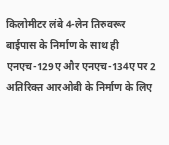किलोमीटर लंबे 4-लेन तिरुवरूर बाईपास के निर्माण के साथ ही एनएच-129ए और एनएच-134ए पर 2 अतिरिक्त आरओबी के निर्माण के लिए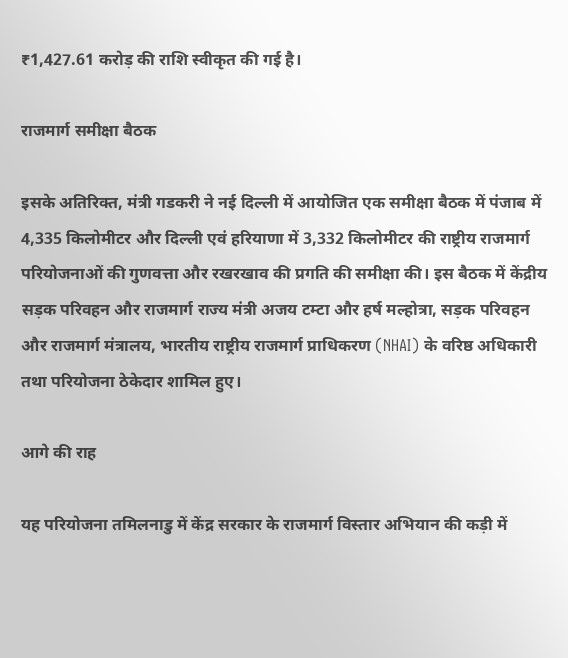₹1,427.61 करोड़ की राशि स्वीकृत की गई है।

राजमार्ग समीक्षा बैठक

इसके अतिरिक्त, मंत्री गडकरी ने नई दिल्ली में आयोजित एक समीक्षा बैठक में पंजाब में 4,335 किलोमीटर और दिल्ली एवं हरियाणा में 3,332 किलोमीटर की राष्ट्रीय राजमार्ग परियोजनाओं की गुणवत्ता और रखरखाव की प्रगति की समीक्षा की। इस बैठक में केंद्रीय सड़क परिवहन और राजमार्ग राज्य मंत्री अजय टम्टा और हर्ष मल्होत्रा, सड़क परिवहन और राजमार्ग मंत्रालय, भारतीय राष्ट्रीय राजमार्ग प्राधिकरण (NHAI) के वरिष्ठ अधिकारी तथा परियोजना ठेकेदार शामिल हुए।

आगे की राह

यह परियोजना तमिलनाडु में केंद्र सरकार के राजमार्ग विस्तार अभियान की कड़ी में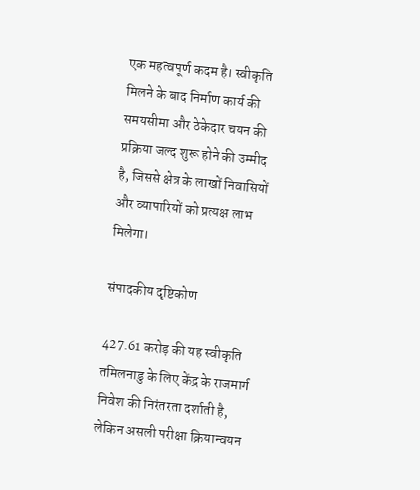एक महत्वपूर्ण कदम है। स्वीकृति मिलने के बाद निर्माण कार्य की समयसीमा और ठेकेदार चयन की प्रक्रिया जल्द शुरू होने की उम्मीद है, जिससे क्षेत्र के लाखों निवासियों और व्यापारियों को प्रत्यक्ष लाभ मिलेगा।

संपादकीय दृष्टिकोण

427.61 करोड़ की यह स्वीकृति तमिलनाडु के लिए केंद्र के राजमार्ग निवेश की निरंतरता दर्शाती है, लेकिन असली परीक्षा क्रियान्वयन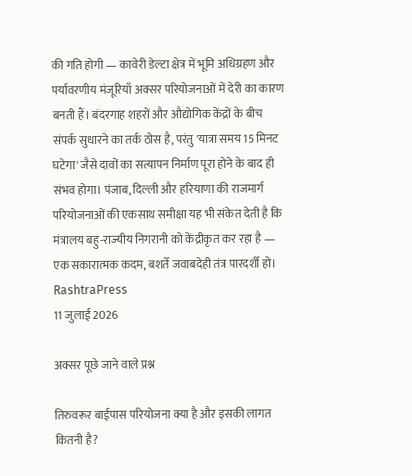की गति होगी — कावेरी डेल्टा क्षेत्र में भूमि अधिग्रहण और पर्यावरणीय मंजूरियाँ अक्सर परियोजनाओं में देरी का कारण बनती हैं। बंदरगाह शहरों और औद्योगिक केंद्रों के बीच संपर्क सुधारने का तर्क ठोस है, परंतु 'यात्रा समय 15 मिनट घटेगा' जैसे दावों का सत्यापन निर्माण पूरा होने के बाद ही संभव होगा। पंजाब, दिल्ली और हरियाणा की राजमार्ग परियोजनाओं की एकसाथ समीक्षा यह भी संकेत देती है कि मंत्रालय बहु-राज्यीय निगरानी को केंद्रीकृत कर रहा है — एक सकारात्मक कदम, बशर्ते जवाबदेही तंत्र पारदर्शी हो।
RashtraPress
11 जुलाई 2026

अक्सर पूछे जाने वाले प्रश्न

तिरुवरूर बाईपास परियोजना क्या है और इसकी लागत कितनी है?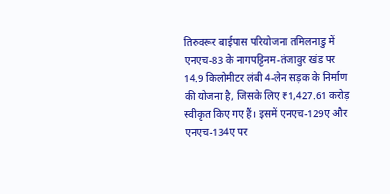तिरुवरूर बाईपास परियोजना तमिलनाडु में एनएच-83 के नागपट्टिनम-तंजावुर खंड पर 14.9 किलोमीटर लंबी 4-लेन सड़क के निर्माण की योजना है, जिसके लिए ₹1,427.61 करोड़ स्वीकृत किए गए हैं। इसमें एनएच-129ए और एनएच-134ए पर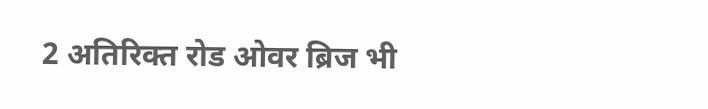2 अतिरिक्त रोड ओवर ब्रिज भी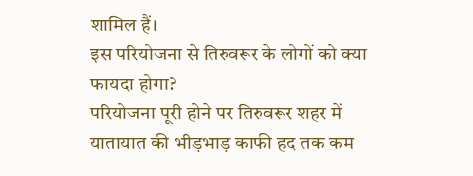शामिल हैं।
इस परियोजना से तिरुवरूर के लोगों को क्या फायदा होगा?
परियोजना पूरी होने पर तिरुवरूर शहर में यातायात की भीड़भाड़ काफी हद तक कम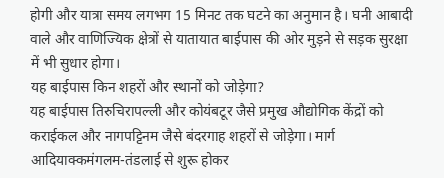होगी और यात्रा समय लगभग 15 मिनट तक घटने का अनुमान है। घनी आबादी वाले और वाणिज्यिक क्षेत्रों से यातायात बाईपास की ओर मुड़ने से सड़क सुरक्षा में भी सुधार होगा।
यह बाईपास किन शहरों और स्थानों को जोड़ेगा?
यह बाईपास तिरुचिरापल्ली और कोयंबटूर जैसे प्रमुख औद्योगिक केंद्रों को कराईकल और नागपट्टिनम जैसे बंदरगाह शहरों से जोड़ेगा। मार्ग आदियाक्कमंगलम-तंडलाई से शुरू होकर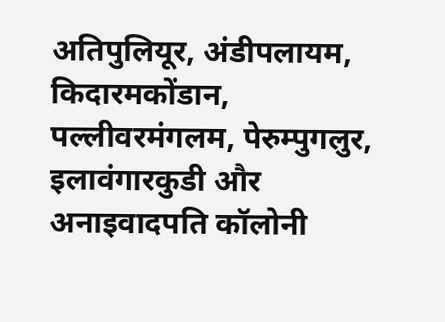अतिपुलियूर, अंडीपलायम, किदारमकोंडान, पल्लीवरमंगलम, पेरुम्पुगलुर, इलावंगारकुडी और अनाइवादपति कॉलोनी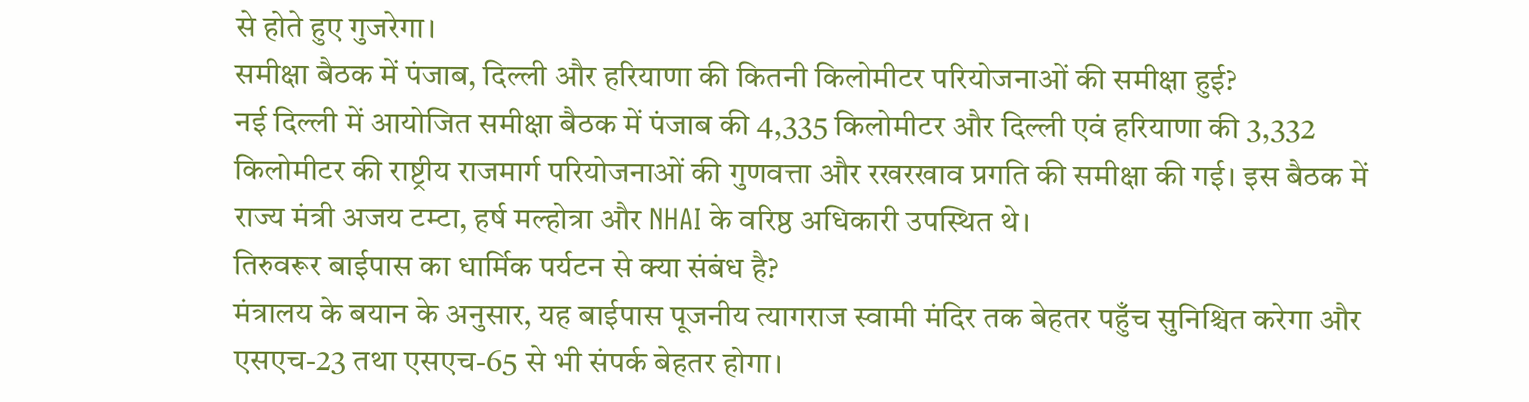से होते हुए गुजरेगा।
समीक्षा बैठक में पंजाब, दिल्ली और हरियाणा की कितनी किलोमीटर परियोजनाओं की समीक्षा हुई?
नई दिल्ली में आयोजित समीक्षा बैठक में पंजाब की 4,335 किलोमीटर और दिल्ली एवं हरियाणा की 3,332 किलोमीटर की राष्ट्रीय राजमार्ग परियोजनाओं की गुणवत्ता और रखरखाव प्रगति की समीक्षा की गई। इस बैठक में राज्य मंत्री अजय टम्टा, हर्ष मल्होत्रा और NHAI के वरिष्ठ अधिकारी उपस्थित थे।
तिरुवरूर बाईपास का धार्मिक पर्यटन से क्या संबंध है?
मंत्रालय के बयान के अनुसार, यह बाईपास पूजनीय त्यागराज स्वामी मंदिर तक बेहतर पहुँच सुनिश्चित करेगा और एसएच-23 तथा एसएच-65 से भी संपर्क बेहतर होगा।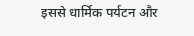इससे धार्मिक पर्यटन और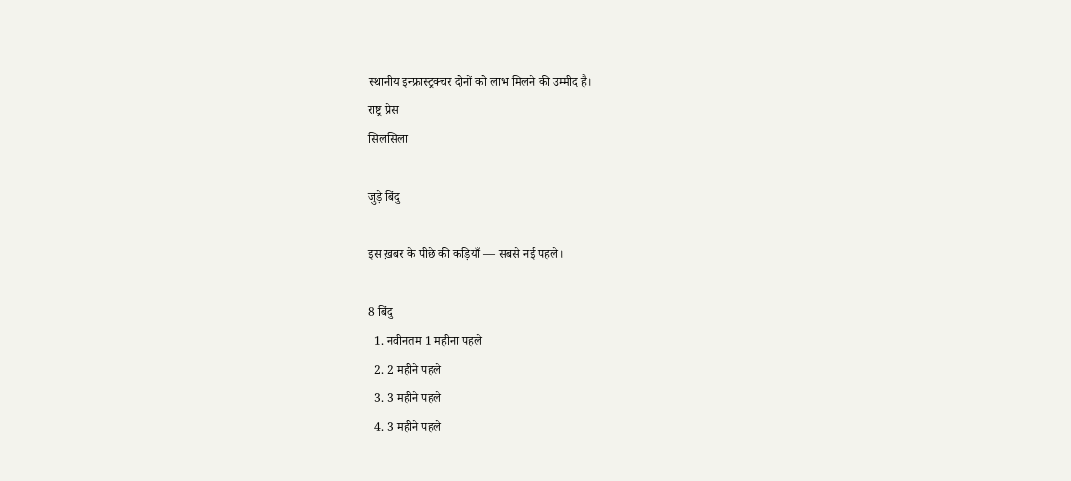स्थानीय इन्फ्रास्ट्रक्चर दोनों को लाभ मिलने की उम्मीद है।
राष्ट्र प्रेस
सिलसिला

जुड़े बिंदु

इस ख़बर के पीछे की कड़ियाँ — सबसे नई पहले।

8 बिंदु
  1. नवीनतम 1 महीना पहले
  2. 2 महीने पहले
  3. 3 महीने पहले
  4. 3 महीने पहले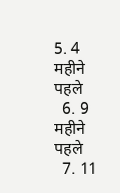5. 4 महीने पहले
  6. 9 महीने पहले
  7. 11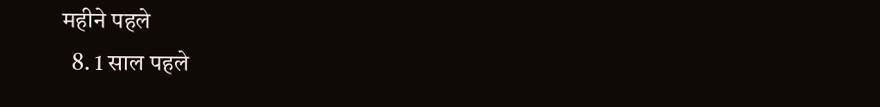महीने पहले
  8. 1 साल पहले